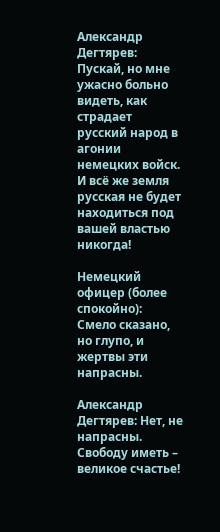Александр Дегтярев: Пускай, но мне ужасно больно видеть, как страдает русский народ в агонии немецких войск. И всё же земля русская не будет находиться под вашей властью никогда!

Немецкий офицер (более спокойно): Смело сказано, но глупо, и жертвы эти напрасны.

Александр Дегтярев: Нет, не напрасны. Свободу иметь – великое счастье!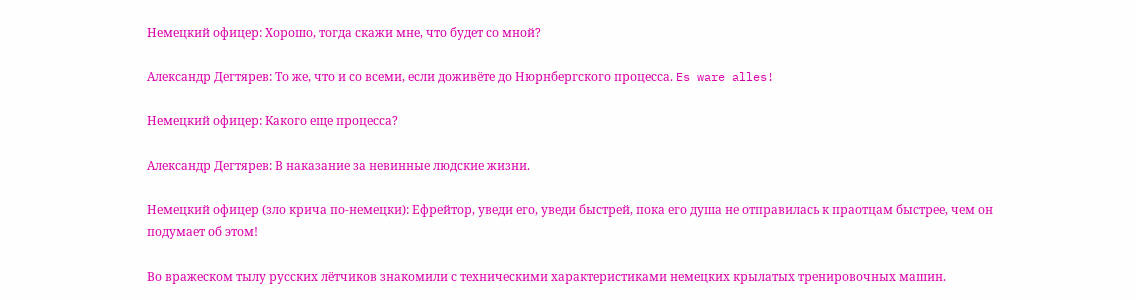Немецкий офицер: Хорошо, тогда скажи мне, что будет со мной?

Александр Дегтярев: То же, что и со всеми, если доживёте до Нюрнбергского процесса. Es ware alles!

Немецкий офицер: Какого еще процесса?

Александр Дегтярев: В наказание за невинные людские жизни.

Немецкий офицер (зло крича по-немецки): Ефрейтор, уведи его, уведи быстрей, пока его душа не отправилась к праотцам быстрее, чем он подумает об этом!

Во вражеском тылу русских лётчиков знакомили с техническими характеристиками немецких крылатых тренировочных машин.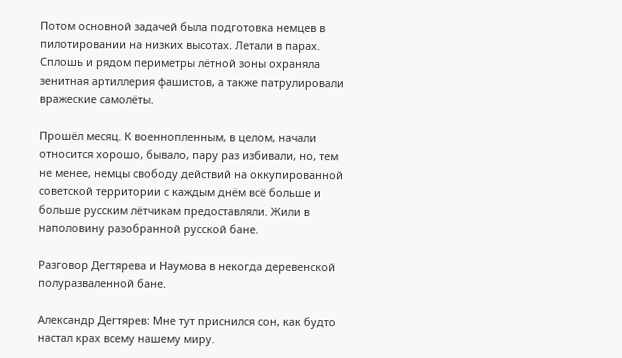Потом основной задачей была подготовка немцев в пилотировании на низких высотах. Летали в парах. Сплошь и рядом периметры лётной зоны охраняла зенитная артиллерия фашистов, а также патрулировали вражеские самолёты.

Прошёл месяц. К военнопленным, в целом, начали относится хорошо, бывало, пару раз избивали, но, тем не менее, немцы свободу действий на оккупированной советской территории с каждым днём всё больше и больше русским лётчикам предоставляли. Жили в наполовину разобранной русской бане.

Разговор Дегтярева и Наумова в некогда деревенской полуразваленной бане.

Александр Дегтярев: Мне тут приснился сон, как будто настал крах всему нашему миру.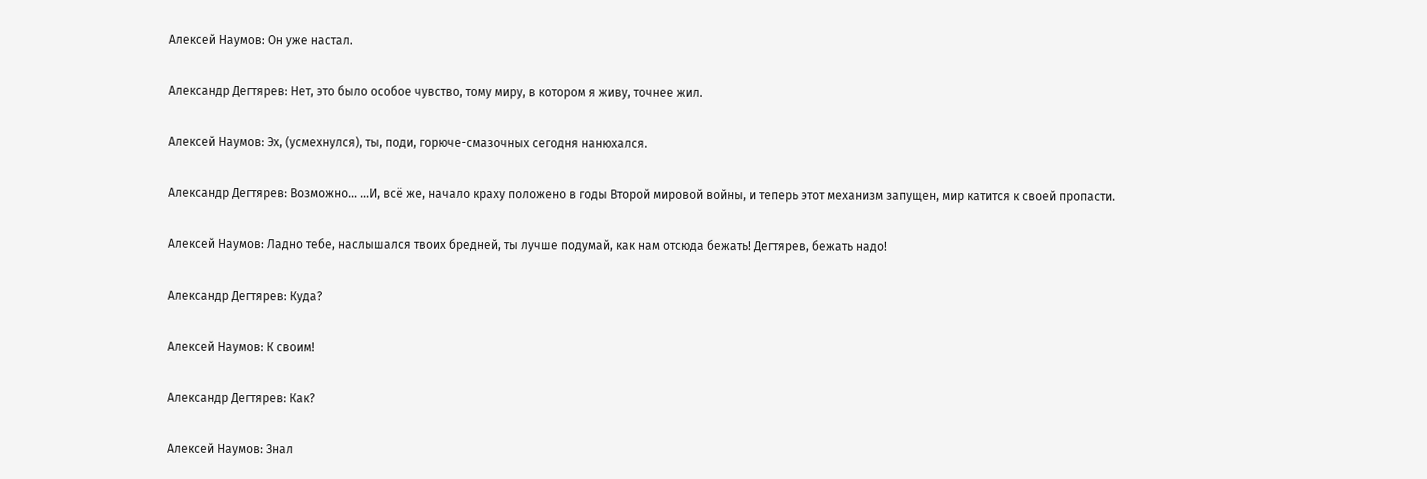Алексей Наумов: Он уже настал.

Александр Дегтярев: Нет, это было особое чувство, тому миру, в котором я живу, точнее жил.

Алексей Наумов: Эх, (усмехнулся), ты, поди, горюче-смазочных сегодня нанюхался.

Александр Дегтярев: Возможно… …И, всё же, начало краху положено в годы Второй мировой войны, и теперь этот механизм запущен, мир катится к своей пропасти.

Алексей Наумов: Ладно тебе, наслышался твоих бредней, ты лучше подумай, как нам отсюда бежать! Дегтярев, бежать надо!

Александр Дегтярев: Куда?

Алексей Наумов: К своим!

Александр Дегтярев: Как?

Алексей Наумов: Знал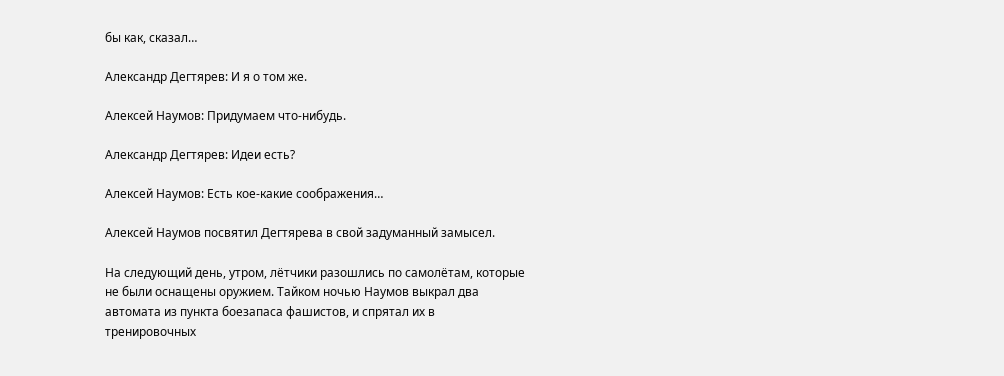бы как, сказал…

Александр Дегтярев: И я о том же.

Алексей Наумов: Придумаем что-нибудь.

Александр Дегтярев: Идеи есть?

Алексей Наумов: Есть кое-какие соображения…

Алексей Наумов посвятил Дегтярева в свой задуманный замысел.

На следующий день, утром, лётчики разошлись по самолётам, которые не были оснащены оружием. Тайком ночью Наумов выкрал два автомата из пункта боезапаса фашистов, и спрятал их в тренировочных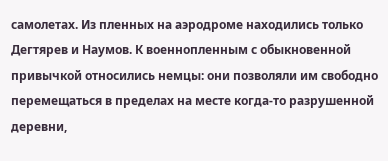самолетах. Из пленных на аэродроме находились только Дегтярев и Наумов. К военнопленным с обыкновенной привычкой относились немцы: они позволяли им свободно перемещаться в пределах на месте когда-то разрушенной деревни,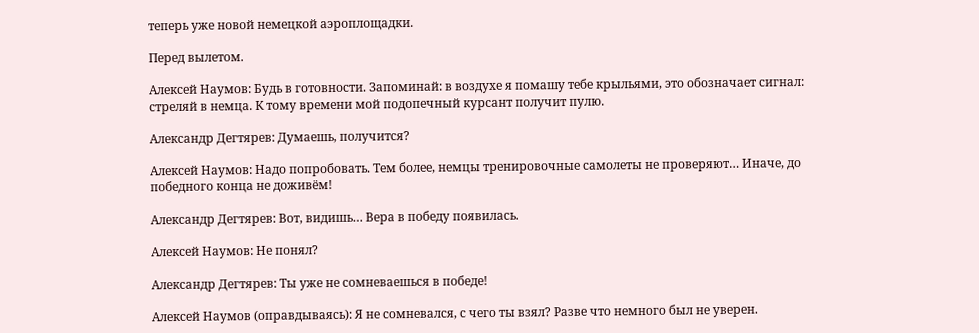теперь уже новой немецкой аэроплощадки.

Перед вылетом.

Алексей Наумов: Будь в готовности. Запоминай: в воздухе я помашу тебе крыльями, это обозначает сигнал: стреляй в немца. К тому времени мой подопечный курсант получит пулю.

Александр Дегтярев: Думаешь, получится?

Алексей Наумов: Надо попробовать. Тем более, немцы тренировочные самолеты не проверяют… Иначе, до победного конца не доживём!

Александр Дегтярев: Вот, видишь… Вера в победу появилась.

Алексей Наумов: Не понял?

Александр Дегтярев: Ты уже не сомневаешься в победе!

Алексей Наумов (оправдываясь): Я не сомневался, с чего ты взял? Разве что немного был не уверен.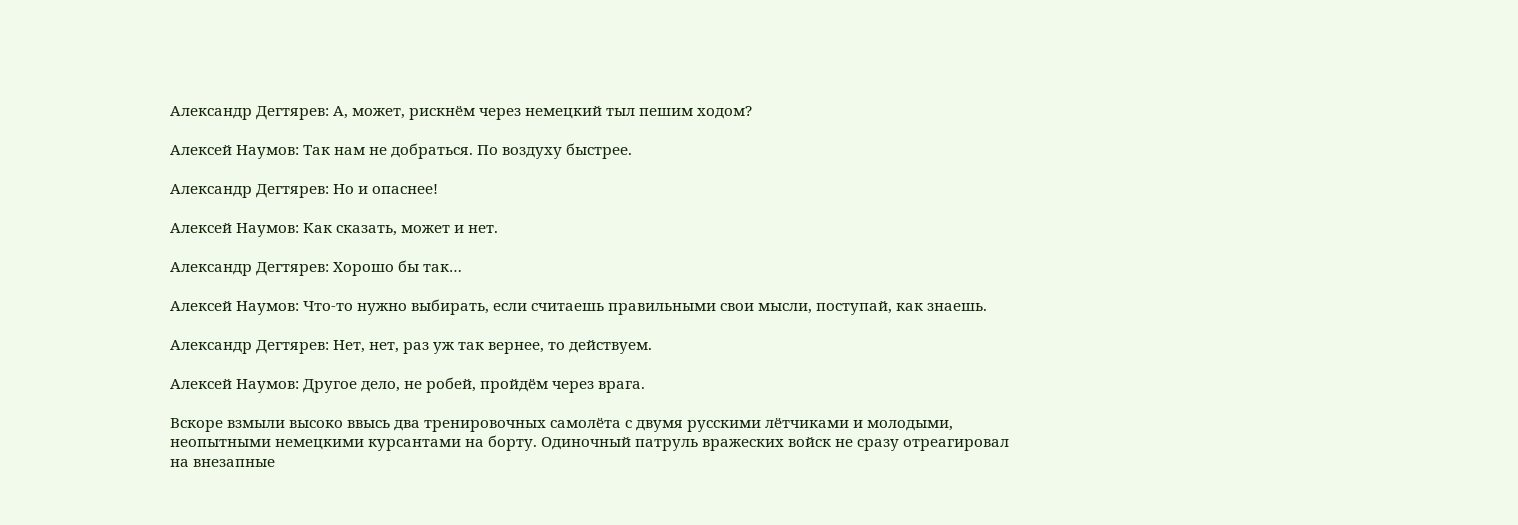Александр Дегтярев: А, может, рискнём через немецкий тыл пешим ходом?

Алексей Наумов: Так нам не добраться. По воздуху быстрее.

Александр Дегтярев: Но и опаснее!

Алексей Наумов: Как сказать, может и нет.

Александр Дегтярев: Хорошо бы так…

Алексей Наумов: Что-то нужно выбирать, если считаешь правильными свои мысли, поступай, как знаешь.

Александр Дегтярев: Нет, нет, раз уж так вернее, то действуем.

Алексей Наумов: Другое дело, не робей, пройдём через врага.

Вскоре взмыли высоко ввысь два тренировочных самолёта с двумя русскими лётчиками и молодыми, неопытными немецкими курсантами на борту. Одиночный патруль вражеских войск не сразу отреагировал на внезапные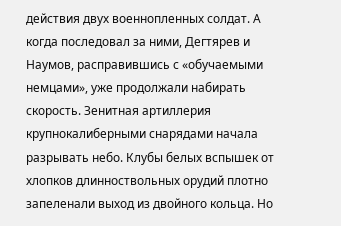действия двух военнопленных солдат. А когда последовал за ними, Дегтярев и Наумов, расправившись с «обучаемыми немцами», уже продолжали набирать скорость. Зенитная артиллерия крупнокалиберными снарядами начала разрывать небо. Клубы белых вспышек от хлопков длинноствольных орудий плотно запеленали выход из двойного кольца. Но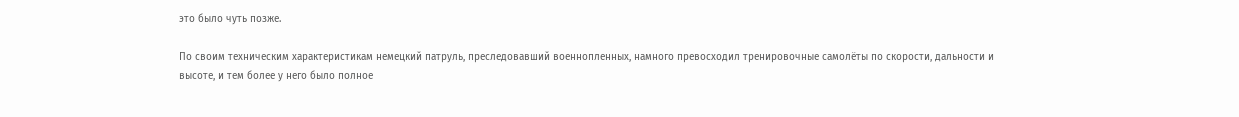это было чуть позже.

По своим техническим характеристикам немецкий патруль, преследовавший военнопленных, намного превосходил тренировочные самолёты по скорости, дальности и высоте, и тем более у него было полное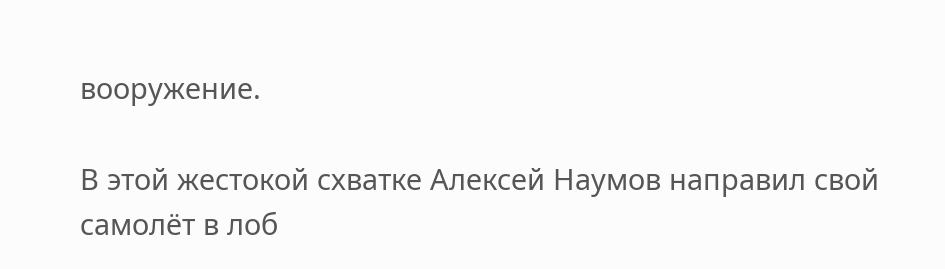вооружение.

В этой жестокой схватке Алексей Наумов направил свой самолёт в лоб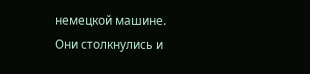немецкой машине. Они столкнулись и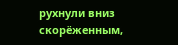рухнули вниз скорёженным,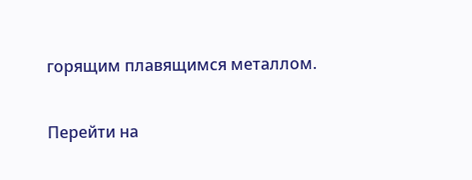горящим плавящимся металлом.

Перейти на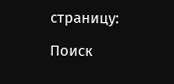страницу:

Поиск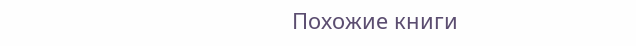Похожие книги